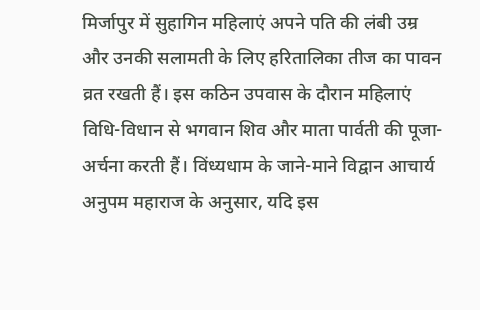मिर्जापुर में सुहागिन महिलाएं अपने पति की लंबी उम्र और उनकी सलामती के लिए हरितालिका तीज का पावन व्रत रखती हैं। इस कठिन उपवास के दौरान महिलाएं विधि-विधान से भगवान शिव और माता पार्वती की पूजा-अर्चना करती हैं। विंध्यधाम के जाने-माने विद्वान आचार्य अनुपम महाराज के अनुसार, यदि इस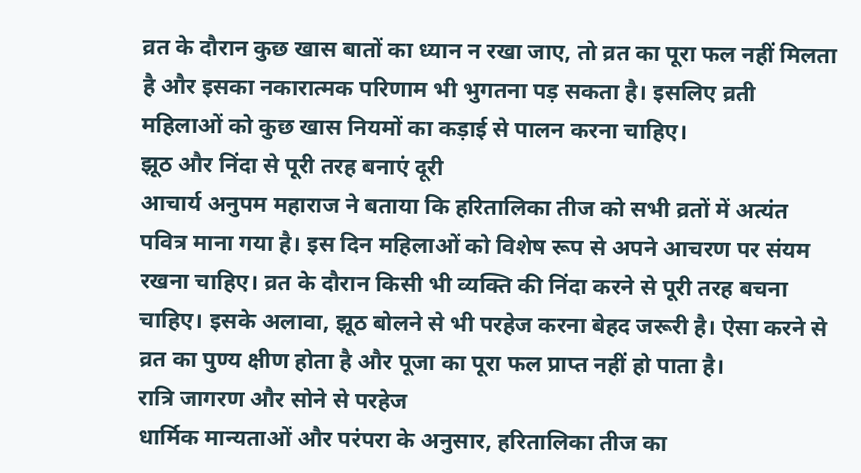व्रत के दौरान कुछ खास बातों का ध्यान न रखा जाए, तो व्रत का पूरा फल नहीं मिलता है और इसका नकारात्मक परिणाम भी भुगतना पड़ सकता है। इसलिए व्रती महिलाओं को कुछ खास नियमों का कड़ाई से पालन करना चाहिए।
झूठ और निंदा से पूरी तरह बनाएं दूरी
आचार्य अनुपम महाराज ने बताया कि हरितालिका तीज को सभी व्रतों में अत्यंत पवित्र माना गया है। इस दिन महिलाओं को विशेष रूप से अपने आचरण पर संयम रखना चाहिए। व्रत के दौरान किसी भी व्यक्ति की निंदा करने से पूरी तरह बचना चाहिए। इसके अलावा, झूठ बोलने से भी परहेज करना बेहद जरूरी है। ऐसा करने से व्रत का पुण्य क्षीण होता है और पूजा का पूरा फल प्राप्त नहीं हो पाता है।
रात्रि जागरण और सोने से परहेज
धार्मिक मान्यताओं और परंपरा के अनुसार, हरितालिका तीज का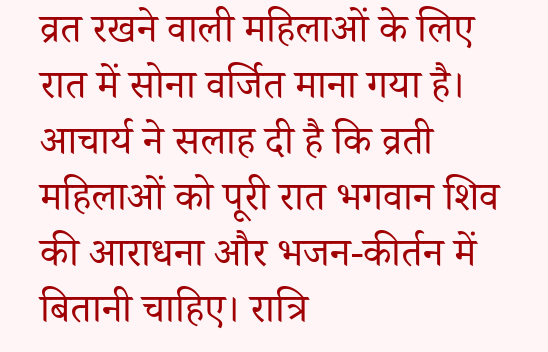व्रत रखने वाली महिलाओं के लिए रात में सोना वर्जित माना गया है। आचार्य ने सलाह दी है कि व्रती महिलाओं को पूरी रात भगवान शिव की आराधना और भजन-कीर्तन में बितानी चाहिए। रात्रि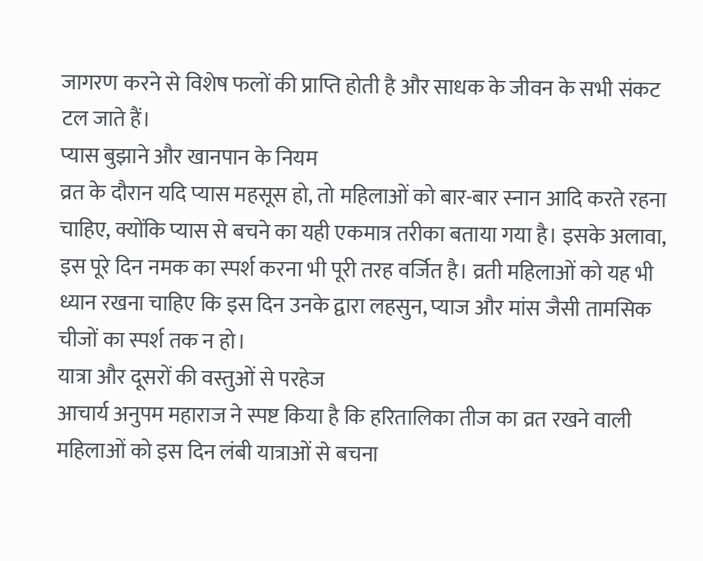जागरण करने से विशेष फलों की प्राप्ति होती है और साधक के जीवन के सभी संकट टल जाते हैं।
प्यास बुझाने और खानपान के नियम
व्रत के दौरान यदि प्यास महसूस हो, तो महिलाओं को बार-बार स्नान आदि करते रहना चाहिए, क्योंकि प्यास से बचने का यही एकमात्र तरीका बताया गया है। इसके अलावा, इस पूरे दिन नमक का स्पर्श करना भी पूरी तरह वर्जित है। व्रती महिलाओं को यह भी ध्यान रखना चाहिए कि इस दिन उनके द्वारा लहसुन, प्याज और मांस जैसी तामसिक चीजों का स्पर्श तक न हो।
यात्रा और दूसरों की वस्तुओं से परहेज
आचार्य अनुपम महाराज ने स्पष्ट किया है कि हरितालिका तीज का व्रत रखने वाली महिलाओं को इस दिन लंबी यात्राओं से बचना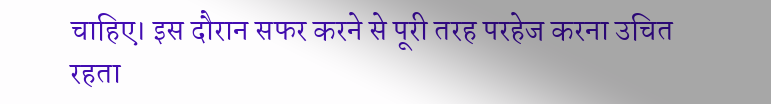चाहिए। इस दौरान सफर करने से पूरी तरह परहेज करना उचित रहता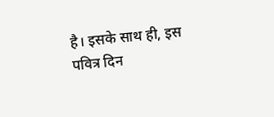है। इसके साथ ही, इस पवित्र दिन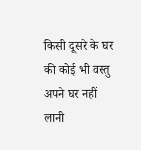किसी दूसरे के घर की कोई भी वस्तु अपने घर नहीं लानी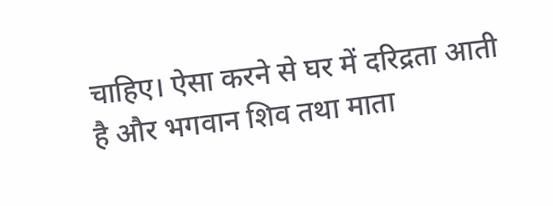चाहिए। ऐसा करने से घर में दरिद्रता आती है और भगवान शिव तथा माता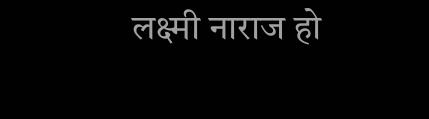लक्ष्मी नाराज हो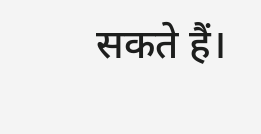सकते हैं।